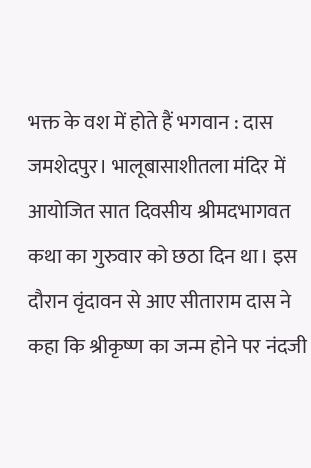भक्त के वश में होते हैं भगवान : दास
जमशेदपुर। भालूबासाशीतला मंदिर में आयोजित सात दिवसीय श्रीमदभागवत कथा का गुरुवार को छठा दिन था। इस दौरान वृंदावन से आए सीताराम दास ने कहा कि श्रीकृष्ण का जन्म होने पर नंदजी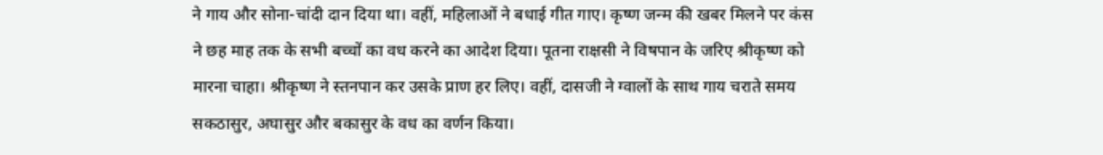ने गाय और सोना-चांदी दान दिया था। वहीं, महिलाओं ने बधाई गीत गाए। कृष्ण जन्म की खबर मिलने पर कंस ने छह माह तक के सभी बच्चों का वध करने का आदेश दिया। पूतना राक्षसी ने विषपान के जरिए श्रीकृष्ण को मारना चाहा। श्रीकृष्ण ने स्तनपान कर उसके प्राण हर लिए। वहीं, दासजी ने ग्वालों के साथ गाय चराते समय सकठासुर, अघासुर और बकासुर के वध का वर्णन किया।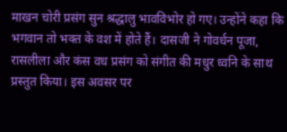माखन चोरी प्रसंग सुन श्रद्धालु भावविभोर हो गए। उन्होंने कहा कि भगवान तो भक्त के वश में होते हैं। दासजी ने गोवर्धन पूजा, रासलीला और कंस वध प्रसंग को संगीत की मधुर ध्वनि के साथ प्रस्तुत किया। इस अवसर पर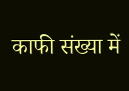काफी संख्या में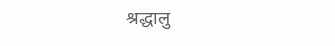श्रद्धालु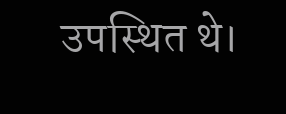उपस्थित थे।